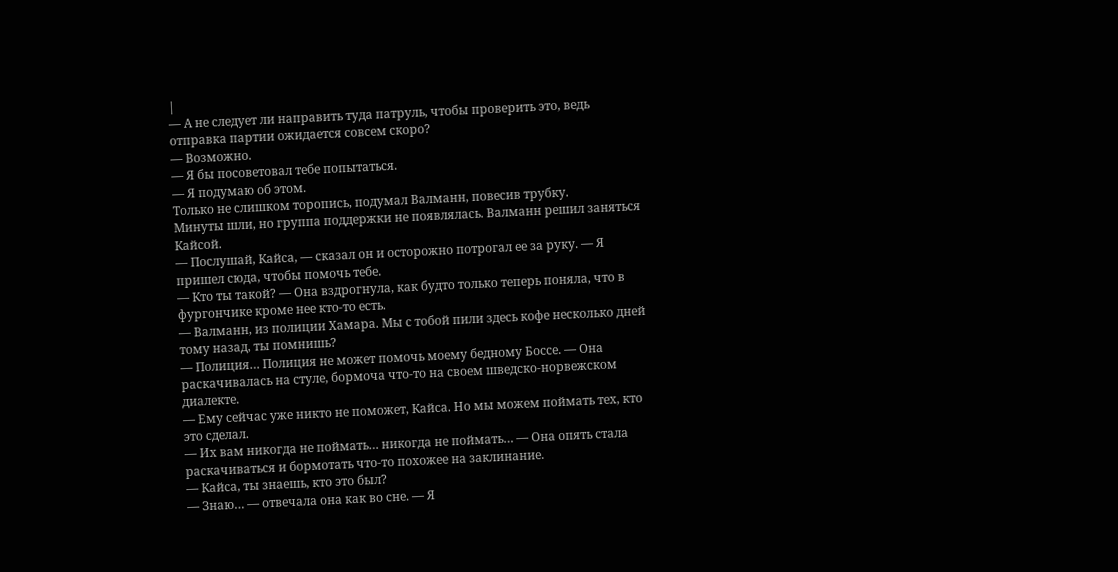|
— А не следует ли направить туда патруль, чтобы проверить это, ведь отправка партии ожидается совсем скоро?
— Возможно.
— Я бы посоветовал тебе попытаться.
— Я подумаю об этом.
Только не слишком торопись, подумал Валманн, повесив трубку.
Минуты шли, но группа поддержки не появлялась. Валманн решил заняться Кайсой.
— Послушай, Кайса, — сказал он и осторожно потрогал ее за руку. — Я пришел сюда, чтобы помочь тебе.
— Кто ты такой? — Она вздрогнула, как будто только теперь поняла, что в фургончике кроме нее кто-то есть.
— Валманн, из полиции Хамара. Мы с тобой пили здесь кофе несколько дней тому назад, ты помнишь?
— Полиция… Полиция не может помочь моему бедному Боссе. — Она раскачивалась на стуле, бормоча что-то на своем шведско-норвежском диалекте.
— Ему сейчас уже никто не поможет, Кайса. Но мы можем поймать тех, кто это сделал.
— Их вам никогда не поймать… никогда не поймать… — Она опять стала раскачиваться и бормотать что-то похожее на заклинание.
— Кайса, ты знаешь, кто это был?
— Знаю… — отвечала она как во сне. — Я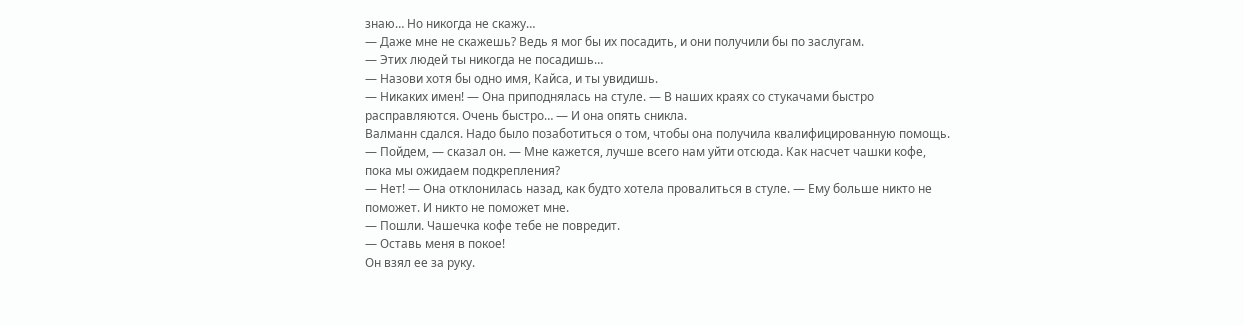знаю… Но никогда не скажу…
— Даже мне не скажешь? Ведь я мог бы их посадить, и они получили бы по заслугам.
— Этих людей ты никогда не посадишь…
— Назови хотя бы одно имя, Кайса, и ты увидишь.
— Никаких имен! — Она приподнялась на стуле. — В наших краях со стукачами быстро расправляются. Очень быстро… — И она опять сникла.
Валманн сдался. Надо было позаботиться о том, чтобы она получила квалифицированную помощь.
— Пойдем, — сказал он. — Мне кажется, лучше всего нам уйти отсюда. Как насчет чашки кофе, пока мы ожидаем подкрепления?
— Нет! — Она отклонилась назад, как будто хотела провалиться в стуле. — Ему больше никто не поможет. И никто не поможет мне.
— Пошли. Чашечка кофе тебе не повредит.
— Оставь меня в покое!
Он взял ее за руку.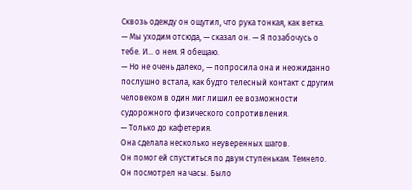Сквозь одежду он ощутил, что рука тонкая, как ветка.
— Мы уходим отсюда, — сказал он. — Я позабочусь о тебе. И… о нем. Я обещаю.
— Но не очень далеко, — попросила она и неожиданно послушно встала, как будто телесный контакт с другим человеком в один миг лишил ее возможности судорожного физического сопротивления.
— Только до кафетерия.
Она сделала несколько неуверенных шагов.
Он помог ей спуститься по двум ступенькам. Темнело. Он посмотрел на часы. Было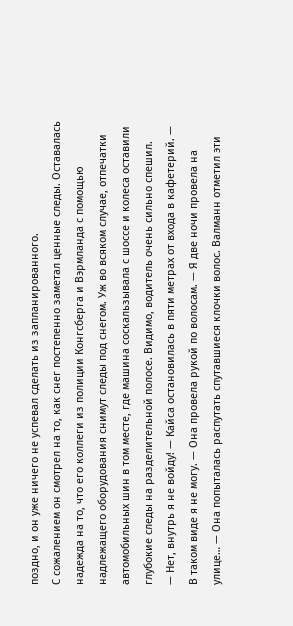поздно, и он уже ничего не успевал сделать из запланированного.
С сожалением он смотрел на то, как снег постепенно заметал ценные следы. Оставалась надежда на то, что его коллеги из полиции Конгсберга и Вэрмланда с помощью надлежащего оборудования снимут следы под снегом. Уж во всяком случае, отпечатки автомобильных шин в том месте, где машина соскальзывала с шоссе и колеса оставили глубокие следы на разделительной полосе. Видимо, водитель очень сильно спешил.
— Нет, внутрь я не войду! — Кайса остановилась в пяти метрах от входа в кафетерий. — В таком виде я не могу. — Она провела рукой по волосам. — Я две ночи провела на улице… — Она попыталась распутать спутавшиеся клочки волос. Валманн отметил эти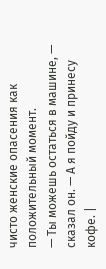чисто женские опасения как положительный момент.
— Ты можешь остаться в машине, — сказал он. — А я пойду и принесу кофе. |